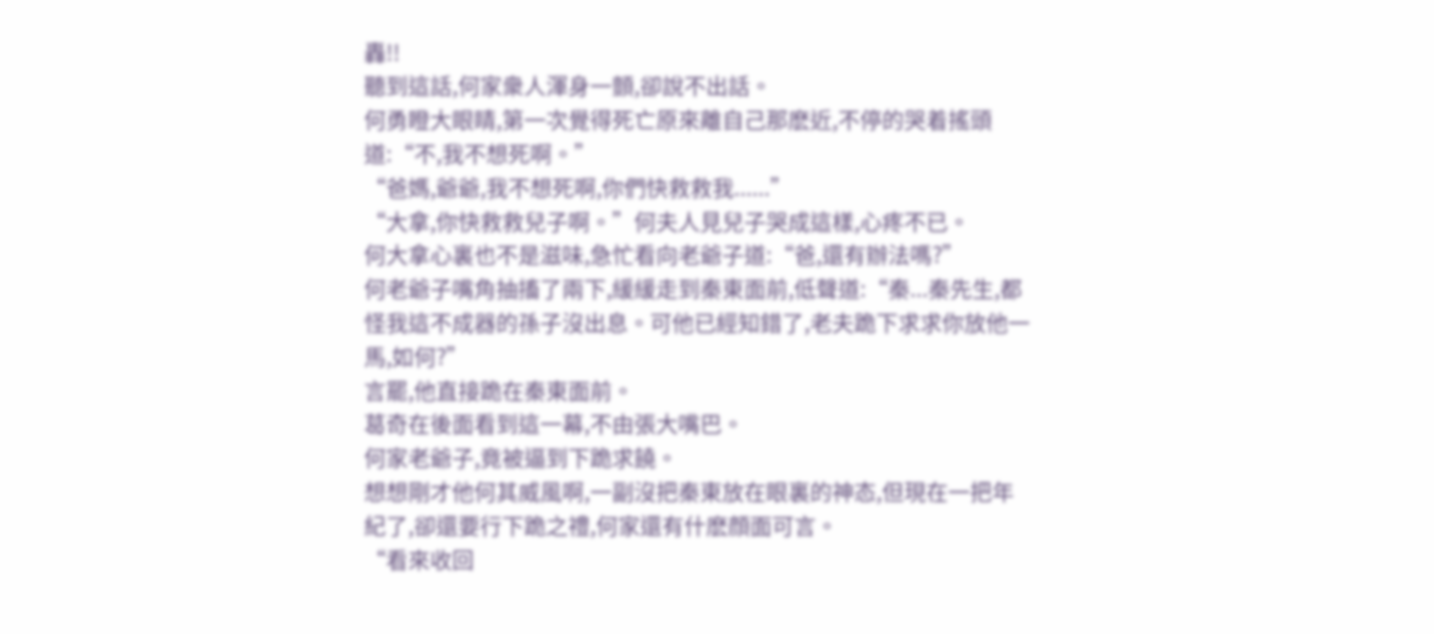轟!!
聽到這話,何家衆人渾身一顫,卻說不出話。
何勇瞪大眼睛,第一次覺得死亡原來離自己那麽近,不停的哭着搖頭道:“不,我不想死啊。”
“爸媽,爺爺,我不想死啊,你們快救救我......”
“大拿,你快救救兒子啊。”何夫人見兒子哭成這樣,心疼不已。
何大拿心裏也不是滋味,急忙看向老爺子道:“爸,還有辦法嗎?”
何老爺子嘴角抽搐了兩下,緩緩走到秦東面前,低聲道:“秦...秦先生,都怪我這不成器的孫子沒出息。可他已經知錯了,老夫跪下求求你放他一馬,如何?”
言罷,他直接跪在秦東面前。
葛奇在後面看到這一幕,不由張大嘴巴。
何家老爺子,竟被逼到下跪求饒。
想想剛才他何其威風啊,一副沒把秦東放在眼裏的神态,但現在一把年紀了,卻還要行下跪之禮,何家還有什麽顔面可言。
“看來收回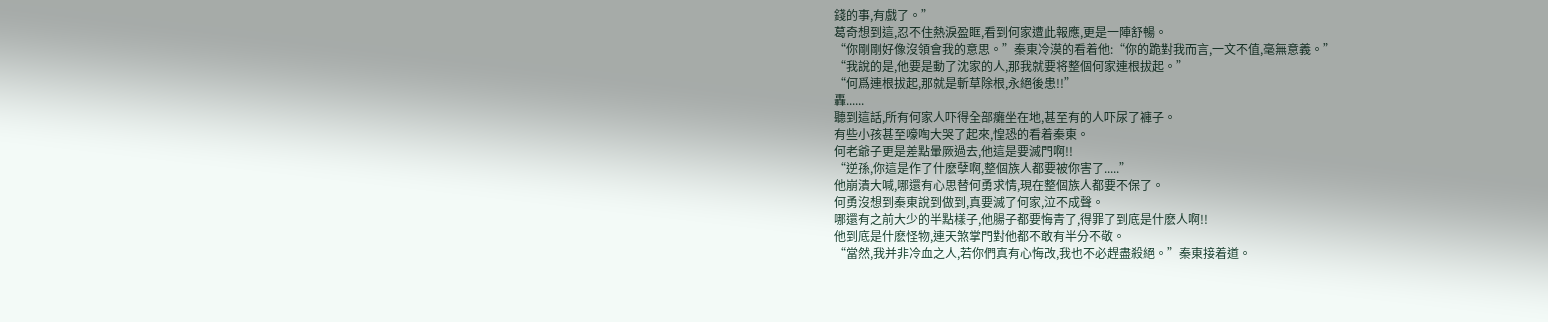錢的事,有戲了。”
葛奇想到這,忍不住熱淚盈眶,看到何家遭此報應,更是一陣舒暢。
“你剛剛好像沒領會我的意思。”秦東冷漠的看着他:“你的跪對我而言,一文不值,毫無意義。”
“我說的是,他要是動了沈家的人,那我就要将整個何家連根拔起。”
“何爲連根拔起,那就是斬草除根,永絕後患!!”
轟......
聽到這話,所有何家人吓得全部癱坐在地,甚至有的人吓尿了褲子。
有些小孩甚至嚎啕大哭了起來,惶恐的看着秦東。
何老爺子更是差點暈厥過去,他這是要滅門啊!!
“逆孫,你這是作了什麽孽啊,整個族人都要被你害了.....”
他崩潰大喊,哪還有心思替何勇求情,現在整個族人都要不保了。
何勇沒想到秦東說到做到,真要滅了何家,泣不成聲。
哪還有之前大少的半點樣子,他腸子都要悔青了,得罪了到底是什麽人啊!!
他到底是什麽怪物,連天煞掌門對他都不敢有半分不敬。
“當然,我并非冷血之人,若你們真有心悔改,我也不必趕盡殺絕。”秦東接着道。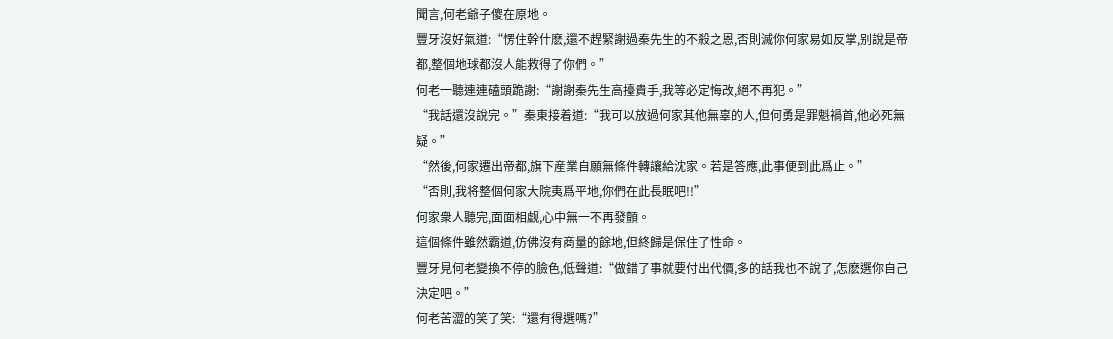聞言,何老爺子傻在原地。
豐牙沒好氣道:“愣住幹什麽,還不趕緊謝過秦先生的不殺之恩,否則滅你何家易如反掌,别說是帝都,整個地球都沒人能救得了你們。”
何老一聽連連磕頭跪謝:“謝謝秦先生高擡貴手,我等必定悔改,絕不再犯。”
“我話還沒說完。”秦東接着道:“我可以放過何家其他無辜的人,但何勇是罪魁禍首,他必死無疑。”
“然後,何家遷出帝都,旗下産業自願無條件轉讓給沈家。若是答應,此事便到此爲止。”
“否則,我将整個何家大院夷爲平地,你們在此長眠吧!!”
何家衆人聽完,面面相觑,心中無一不再發顫。
這個條件雖然霸道,仿佛沒有商量的餘地,但終歸是保住了性命。
豐牙見何老變換不停的臉色,低聲道:“做錯了事就要付出代價,多的話我也不說了,怎麽選你自己決定吧。”
何老苦澀的笑了笑:“還有得選嗎?”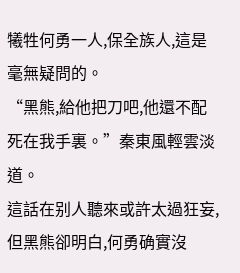犧牲何勇一人,保全族人,這是毫無疑問的。
“黑熊,給他把刀吧,他還不配死在我手裏。”秦東風輕雲淡道。
這話在别人聽來或許太過狂妄,但黑熊卻明白,何勇确實沒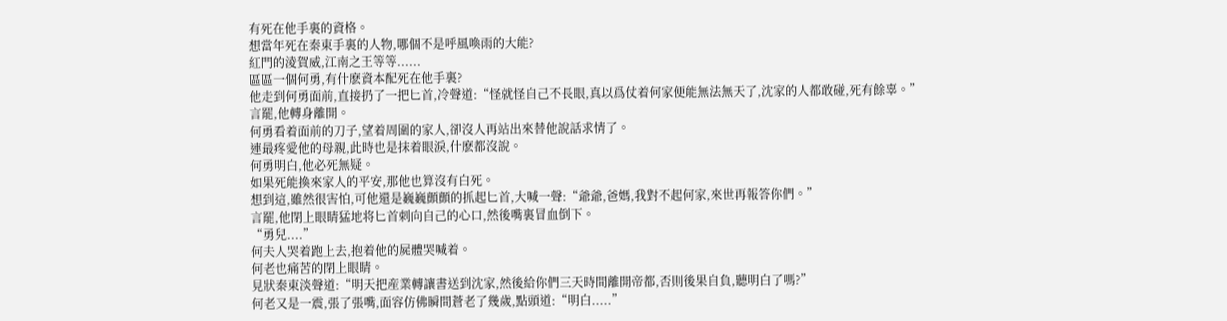有死在他手裏的資格。
想當年死在秦東手裏的人物,哪個不是呼風喚雨的大能?
紅門的淩賀威,江南之王等等......
區區一個何勇,有什麽資本配死在他手裏?
他走到何勇面前,直接扔了一把匕首,冷聲道:“怪就怪自己不長眼,真以爲仗着何家便能無法無天了,沈家的人都敢碰,死有餘辜。”
言罷,他轉身離開。
何勇看着面前的刀子,望着周圍的家人,卻沒人再站出來替他說話求情了。
連最疼愛他的母親,此時也是抹着眼淚,什麽都沒說。
何勇明白,他必死無疑。
如果死能換來家人的平安,那他也算沒有白死。
想到這,雖然很害怕,可他還是巍巍顫顫的抓起匕首,大喊一聲:“爺爺,爸媽,我對不起何家,來世再報答你們。”
言罷,他閉上眼睛猛地将匕首刺向自己的心口,然後嘴裏冒血倒下。
“勇兒....”
何夫人哭着跑上去,抱着他的屍體哭喊着。
何老也痛苦的閉上眼睛。
見狀秦東淡聲道:“明天把産業轉讓書送到沈家,然後給你們三天時間離開帝都,否則後果自負,聽明白了嗎?”
何老又是一震,張了張嘴,面容仿佛瞬間蒼老了幾歲,點頭道:“明白.....”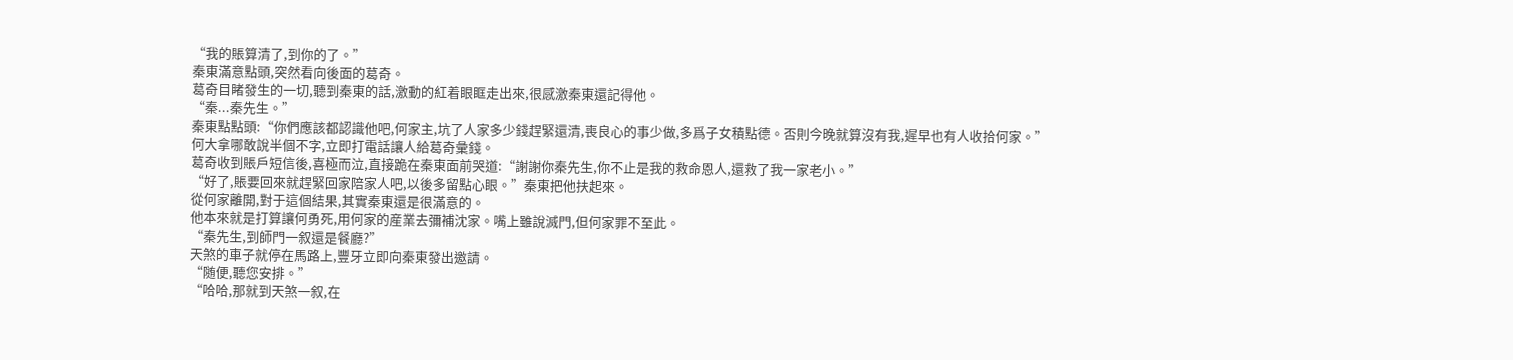“我的賬算清了,到你的了。”
秦東滿意點頭,突然看向後面的葛奇。
葛奇目睹發生的一切,聽到秦東的話,激動的紅着眼眶走出來,很感激秦東還記得他。
“秦...秦先生。”
秦東點點頭:“你們應該都認識他吧,何家主,坑了人家多少錢趕緊還清,喪良心的事少做,多爲子女積點德。否則今晚就算沒有我,遲早也有人收拾何家。”
何大拿哪敢說半個不字,立即打電話讓人給葛奇彙錢。
葛奇收到賬戶短信後,喜極而泣,直接跪在秦東面前哭道:“謝謝你秦先生,你不止是我的救命恩人,還救了我一家老小。”
“好了,賬要回來就趕緊回家陪家人吧,以後多留點心眼。”秦東把他扶起來。
從何家離開,對于這個結果,其實秦東還是很滿意的。
他本來就是打算讓何勇死,用何家的産業去彌補沈家。嘴上雖說滅門,但何家罪不至此。
“秦先生,到師門一叙還是餐廳?”
天煞的車子就停在馬路上,豐牙立即向秦東發出邀請。
“随便,聽您安排。”
“哈哈,那就到天煞一叙,在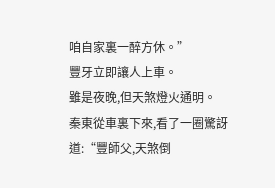咱自家裏一醉方休。”
豐牙立即讓人上車。
雖是夜晚,但天煞燈火通明。
秦東從車裏下來,看了一圈驚訝道:“豐師父,天煞倒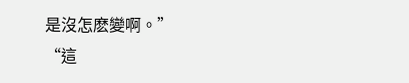是沒怎麽變啊。”
“這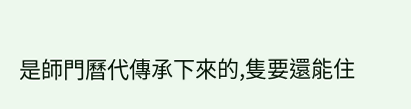是師門曆代傳承下來的,隻要還能住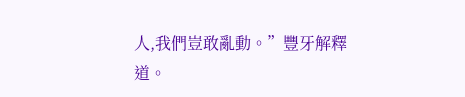人,我們豈敢亂動。”豐牙解釋道。